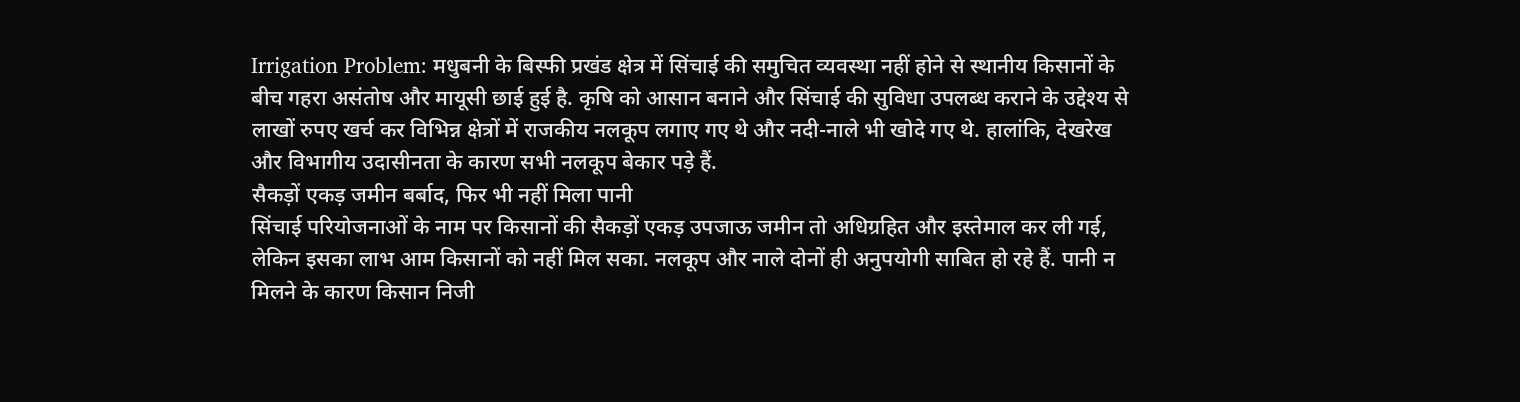Irrigation Problem: मधुबनी के बिस्फी प्रखंड क्षेत्र में सिंचाई की समुचित व्यवस्था नहीं होने से स्थानीय किसानों के बीच गहरा असंतोष और मायूसी छाई हुई है. कृषि को आसान बनाने और सिंचाई की सुविधा उपलब्ध कराने के उद्देश्य से लाखों रुपए खर्च कर विभिन्न क्षेत्रों में राजकीय नलकूप लगाए गए थे और नदी-नाले भी खोदे गए थे. हालांकि, देखरेख और विभागीय उदासीनता के कारण सभी नलकूप बेकार पड़े हैं.
सैकड़ों एकड़ जमीन बर्बाद, फिर भी नहीं मिला पानी
सिंचाई परियोजनाओं के नाम पर किसानों की सैकड़ों एकड़ उपजाऊ जमीन तो अधिग्रहित और इस्तेमाल कर ली गई, लेकिन इसका लाभ आम किसानों को नहीं मिल सका. नलकूप और नाले दोनों ही अनुपयोगी साबित हो रहे हैं. पानी न मिलने के कारण किसान निजी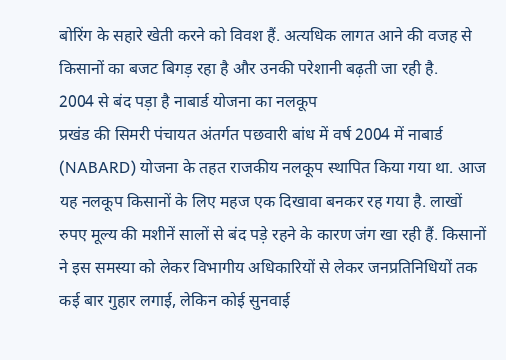बोरिंग के सहारे खेती करने को विवश हैं. अत्यधिक लागत आने की वजह से किसानों का बजट बिगड़ रहा है और उनकी परेशानी बढ़ती जा रही है.
2004 से बंद पड़ा है नाबार्ड योजना का नलकूप
प्रखंड की सिमरी पंचायत अंतर्गत पछवारी बांध में वर्ष 2004 में नाबार्ड (NABARD) योजना के तहत राजकीय नलकूप स्थापित किया गया था. आज यह नलकूप किसानों के लिए महज एक दिखावा बनकर रह गया है. लाखों रुपए मूल्य की मशीनें सालों से बंद पड़े रहने के कारण जंग खा रही हैं. किसानों ने इस समस्या को लेकर विभागीय अधिकारियों से लेकर जनप्रतिनिधियों तक कई बार गुहार लगाई, लेकिन कोई सुनवाई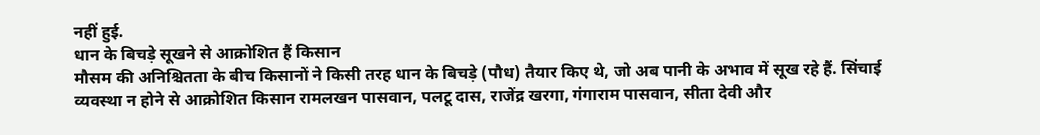नहीं हुई.
धान के बिचड़े सूखने से आक्रोशित हैं किसान
मौसम की अनिश्चितता के बीच किसानों ने किसी तरह धान के बिचड़े (पौध) तैयार किए थे, जो अब पानी के अभाव में सूख रहे हैं. सिंचाई व्यवस्था न होने से आक्रोशित किसान रामलखन पासवान, पलटू दास, राजेंद्र खरगा, गंगाराम पासवान, सीता देवी और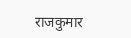राजकुमार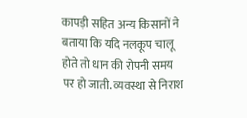कापड़ी सहित अन्य किसानों ने बताया कि यदि नलकूप चालू होते तो धान की रोपनी समय पर हो जाती. व्यवस्था से निराश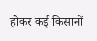होकर कई किसानों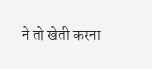ने तो खेती करना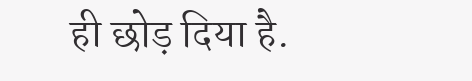ही छोड़ दिया है.